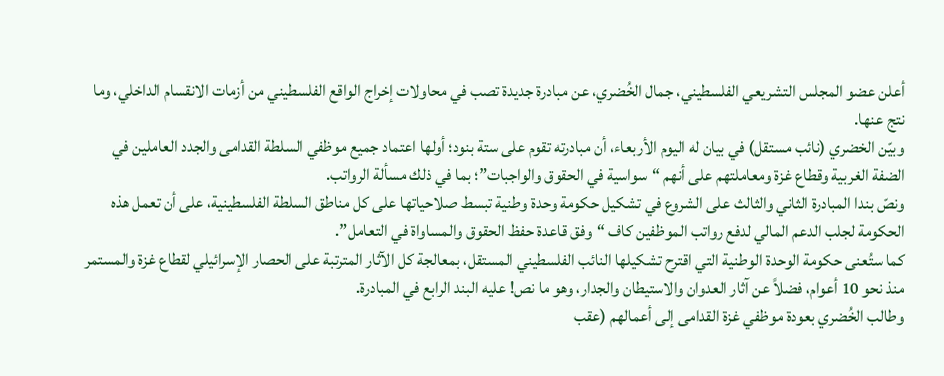أعلن عضو المجلس التشريعي الفلسطيني، جمال الخُضري، عن مبادرة جديدة تصب في محاولات إخراج الواقع الفلسطيني من أزمات الانقسام الداخلي، وما نتج عنها.
وبيّن الخضري (نائب مستقل) في بيان له اليوم الأربعاء، أن مبادرته تقوم على ستة بنود؛ أولها اعتماد جميع موظفي السلطة القدامى والجدد العاملين في الضفة الغربية وقطاع غزة ومعاملتهم على أنهم “سواسية في الحقوق والواجبات”؛ بما في ذلك مسألة الرواتب.
ونصّ بندا المبادرة الثاني والثالث على الشروع في تشكيل حكومة وحدة وطنية تبسط صلاحياتها على كل مناطق السلطة الفلسطينية، على أن تعمل هذه الحكومة لجلب الدعم المالي لدفع رواتب الموظفين كاف “وفق قاعدة حفظ الحقوق والمساواة في التعامل”.
كما ستُعنى حكومة الوحدة الوطنية التي اقترح تشكيلها النائب الفلسطيني المستقل، بمعالجة كل الآثار المترتبة على الحصار الإسرائيلي لقطاع غزة والمستمر منذ نحو 10 أعوام، فضلاً عن آثار العدوان والاستيطان والجدار، وهو ما نص! عليه البند الرابع في المبادرة.
وطالب الخُضري بعودة موظفي غزة القدامى إلى أعمالهم (عقب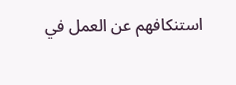استنكافهم عن العمل في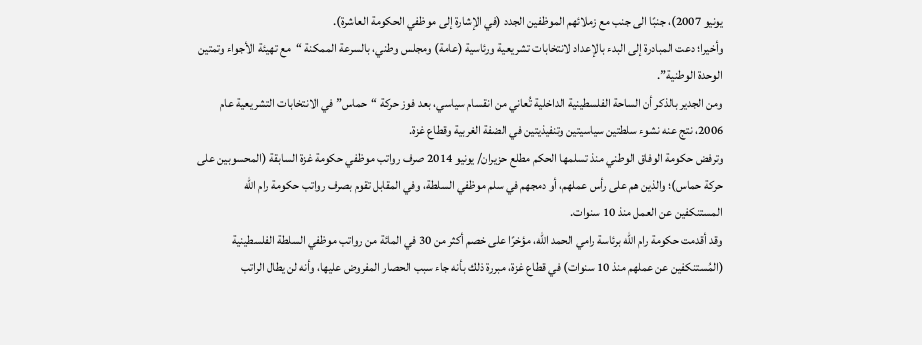يونيو 2007)، جنبًا الى جنب مع زملائهم الموظفين الجدد (في الإشارة إلى موظفي الحكومة العاشرة).
وأخيرا؛ دعت المبادرة إلى البدء بالإعداد لانتخابات تشريعية ورئاسية (عامة) ومجلس وطني، بالسرعة الممكنة “مع تهيئة الأجواء وتمتين الوحدة الوطنية”.
ومن الجدير بالذكر أن الساحة الفلسطينية الداخلية تُعاني من انقسام سياسي، بعد فوز حركة “حماس” في الانتخابات التشريعية عام 2006، نتج عنه نشوء سلطتين سياسيتين وتنفيذيتين في الضفة الغربية وقطاع غزة.
وترفض حكومة الوفاق الوطني منذ تسلمها الحكم مطلع حزيران/ يونيو 2014 صرف رواتب موظفي حكومة غزة السابقة (المحسوبين على حركة حماس)؛ والذين هم على رأس عملهم، أو دمجهم في سلم موظفي السلطة، وفي المقابل تقوم بصرف رواتب حكومة رام الله المستنكفين عن العمل منذ 10 سنوات.
وقد أقدمت حكومة رام الله برئاسة رامي الحمد الله، مؤخرًا على خصم أكثر من 30 في المائة من رواتب موظفي السلطة الفلسطينية (المُستنكفين عن عملهم منذ 10 سنوات) في قطاع غزة، مبررة ذلك بأنه جاء سبب الحصار المفروض عليها، وأنه لن يطال الراتب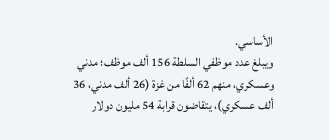الأساسي.
ويبلغ عدد موظفي السلطة 156 ألف موظف؛ مدني وعسكري، منهم 62 ألفًا من غزة (26 ألف مدني، 36 ألف عسكري)، يتقاضون قرابة 54 مليون دولار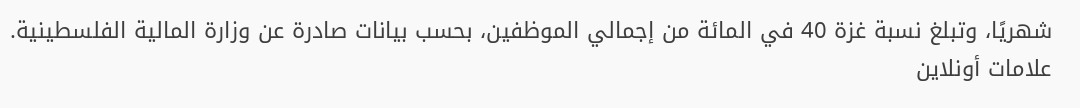شهريًا، وتبلغ نسبة غزة 40 في المائة من إجمالي الموظفين، بحسب بيانات صادرة عن وزارة المالية الفلسطينية.
علامات أونلاين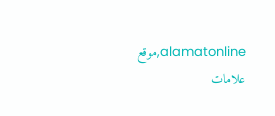alamatonline,موقع علامات